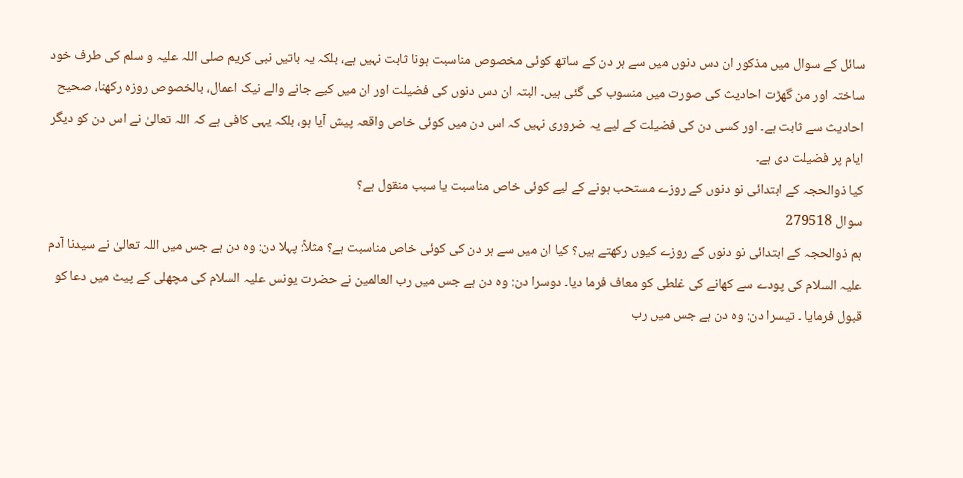سائل کے سوال میں مذکور ان دس دنوں میں سے ہر دن کے ساتھ کوئی مخصوص مناسبت ہونا ثابت نہیں ہے، بلکہ یہ باتیں نبی کریم صلی اللہ علیہ و سلم کی طرف خود ساختہ اور من گھڑت احادیث کی صورت میں منسوب کی گئی ہیں۔ البتہ ان دس دنوں کی فضیلت اور ان میں کیے جانے والے نیک اعمال، بالخصوص روزہ رکھنا، صحیح احادیث سے ثابت ہے۔ اور کسی دن کی فضیلت کے لیے یہ ضروری نہیں کہ اس دن میں کوئی خاص واقعہ پیش آیا ہو، بلکہ یہی کافی ہے کہ اللہ تعالیٰ نے اس دن کو دیگر ایام پر فضیلت دی ہے۔
کیا ذوالحجہ کے ابتدائی نو دنوں کے روزے مستحب ہونے کے لیے کوئی خاص مناسبت یا سبب منقول ہے؟
سوال 279518
ہم ذوالحجہ کے ابتدائی نو دنوں کے روزے کیوں رکھتے ہیں؟ کیا ان میں سے ہر دن کی کوئی خاص مناسبت ہے؟ مثلاً: پہلا دن: وہ دن ہے جس میں اللہ تعالیٰ نے سیدنا آدم علیہ السلام کی پودے سے کھانے کی غلطی کو معاف فرما دیا۔ دوسرا دن: وہ دن ہے جس میں رب العالمین نے حضرت یونس علیہ السلام کی مچھلی کے پیٹ میں دعا کو قبول فرمایا ۔ تیسرا دن: وہ دن ہے جس میں رب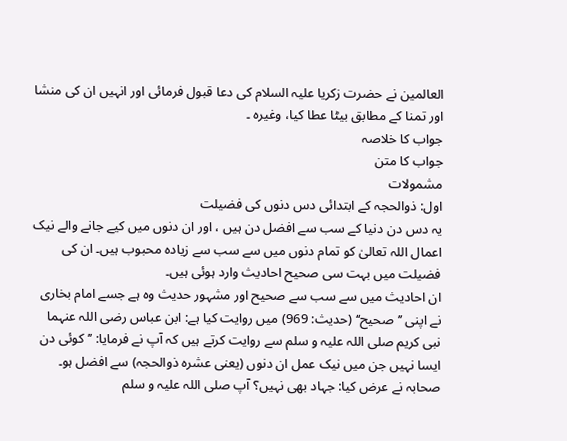العالمین نے حضرت زکریا علیہ السلام کی دعا قبول فرمائی اور انہیں ان کی منشا اور تمنا کے مطابق بیٹا عطا کیا، وغیرہ ۔
جواب کا خلاصہ
جواب کا متن
مشمولات
اول: ذوالحجہ کے ابتدائی دس دنوں کی فضیلت
یہ دس دن دنیا کے سب سے افضل دن ہیں ، اور ان دنوں میں کیے جانے والے نیک اعمال اللہ تعالیٰ کو تمام دنوں میں سے سب سے زیادہ محبوب ہیں۔ ان کی فضیلت میں بہت سی صحیح احادیث وارد ہوئی ہیں۔
ان احادیث میں سے سب سے صحیح اور مشہور حدیث وہ ہے جسے امام بخاری نے اپنی ’’صحیح‘‘ (حدیث: 969) میں روایت کیا ہے: ابن عباس رضی اللہ عنہما نبی کریم صلی اللہ علیہ و سلم سے روایت کرتے ہیں کہ آپ نے فرمایا: ’’کوئی دن ایسا نہیں جن میں نیک عمل ان دنوں (یعنی عشرہ ذوالحجہ) سے افضل ہو۔ صحابہ نے عرض کیا: جہاد بھی نہیں؟ آپ صلی اللہ علیہ و سلم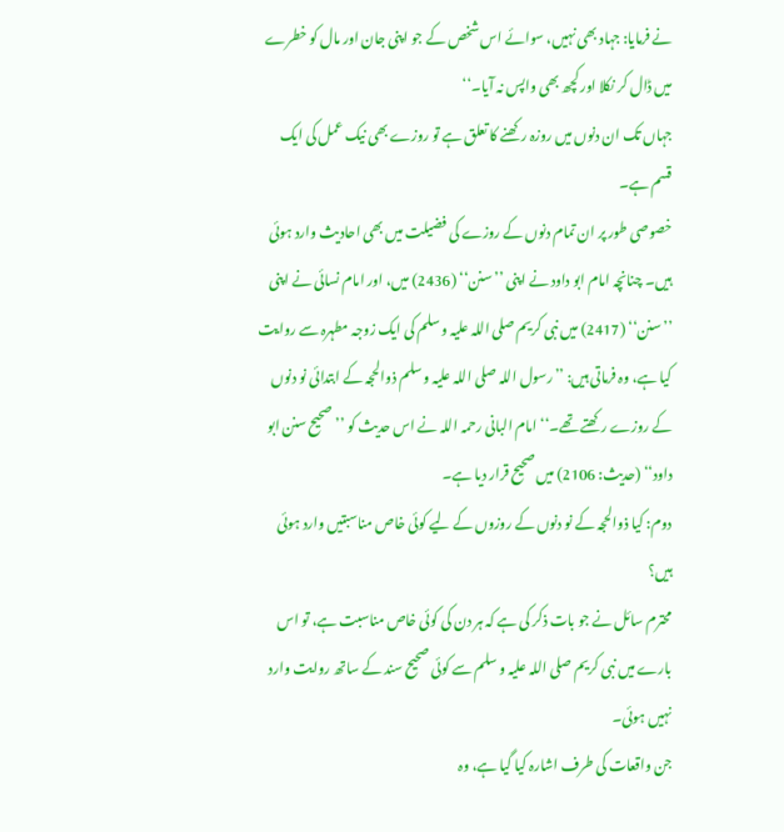نے فرمایا: جہاد بھی نہیں، سوائے اس شخص کے جو اپنی جان اور مال کو خطرے میں ڈال کر نکلا اور کچھ بھی واپس نہ آیا۔‘‘
جہاں تک ان دنوں میں روزہ رکھنے کا تعلق ہے تو روزے بھی نیک عمل کی ایک قسم ہے۔
خصوصی طور پر ان تمام دنوں کے روزے کی فضیلت میں بھی احادیث وارد ہوئی ہیں۔ چنانچہ امام ابو داود نے اپنی ’’سنن‘‘ (2436) میں، اور امام نسائی نے اپنی ’’سنن‘‘ (2417) میں نبی کریم صلی اللہ علیہ و سلم کی ایک زوجہ مطہرہ سے روایت کیا ہے، وہ فرماتی ہیں: ’’رسول اللہ صلی اللہ علیہ و سلم ذوالحجہ کے ابتدائی نو دنوں کے روزے رکھتے تھے۔‘‘ امام البانی رحمہ اللہ نے اس حدیث کو ’’صحیح سنن ابو داود‘‘ (حدیث: 2106) میں صحیح قرار دیا ہے۔
دوم: کیا ذوالحجہ کے نو دنوں کے روزوں کے لیے کوئی خاص مناسبتیں وارد ہوئی ہیں؟
محترم سائل نے جو بات ذکر کی ہے کہ ہر دن کی کوئی خاص مناسبت ہے، تو اس بارے میں نبی کریم صلی اللہ علیہ و سلم سے کوئی صحیح سند کے ساتھ روایت وارد نہیں ہوئی۔
جن واقعات کی طرف اشارہ کیا گیا ہے، وہ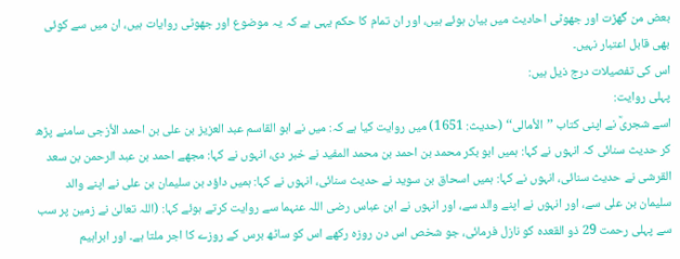بعض من گھڑت اور جھوٹی احادیث میں بیان ہوئے ہیں، اور ان تمام کا حکم یہی ہے کہ یہ موضوع اور جھوٹی روایات ہیں، ان میں سے کوئی بھی قابل اعتبار نہیں۔
اس کی تفصیلات درج ذیل ہیں:
پہلی روایت:
اسے شجریؒ نے اپنی کتاب ’’الأمالی‘‘ (حدیث: 1651) میں روایت کیا ہے کہ: میں نے ابو القاسم عبد العزیز بن علی بن احمد الأزجی سامنے پڑھ کر حدیث سنائی کہ انہوں نے کہا: ہمیں ابو بکر محمد بن احمد بن محمد المفید نے خبر دی، انہوں نے کہا: مجھے احمد بن عبد الرحمن بن سعد القرشی نے حدیث سنائی، انہوں نے کہا: ہمیں اسحاق بن سوید نے حدیث سنائی، انہوں نے کہا: ہمیں داؤد بن سلیمان بن علی نے اپنے والد سلیمان بن علی سے، اور انہوں نے اپنے والد سے، اور انہوں نے ابن عباس رضی اللہ عنہما سے روایت کرتے ہوئے کہا: (اللہ تعالیٰ نے زمین پر سب سے پہلی رحمت 29 ذو القعدہ کو نازل فرمائی، جو شخص اس دن روزہ رکھے اس کو ساٹھ برس کے روزے کا اجر ملتا ہے۔ اور ابراہیم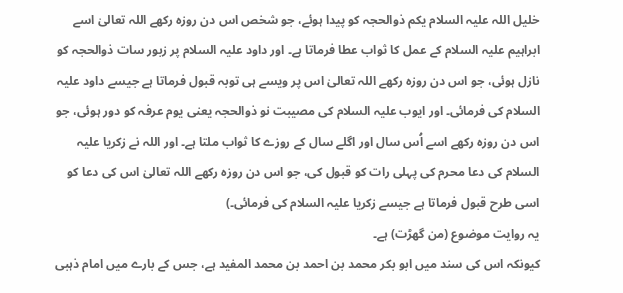خلیل اللہ علیہ السلام یکم ذوالحجہ کو پیدا ہوئے، جو شخص اس دن روزہ رکھے اللہ تعالیٰ اسے ابراہیم علیہ السلام کے عمل کا ثواب عطا فرماتا ہے۔ اور داود علیہ السلام پر زبور سات ذوالحجہ کو نازل ہوئی، جو اس دن روزہ رکھے اللہ تعالیٰ اس پر ویسے ہی توبہ قبول فرماتا ہے جیسے داود علیہ السلام کی فرمائی۔ اور ایوب علیہ السلام کی مصیبت نو ذوالحجہ یعنی یوم عرفہ کو دور ہوئی، جو اس دن روزہ رکھے اسے اُس سال اور اگلے سال کے روزے کا ثواب ملتا ہے۔ اور اللہ نے زکریا علیہ السلام کی دعا محرم کی پہلی رات کو قبول کی، جو اس دن روزہ رکھے اللہ تعالیٰ اس کی دعا کو اسی طرح قبول فرماتا ہے جیسے زکریا علیہ السلام کی فرمائی۔)
یہ روایت موضوع (من گھڑت) ہے۔
کیونکہ اس کی سند میں ابو بکر محمد بن احمد بن محمد المفید ہے، جس کے بارے میں امام ذہبی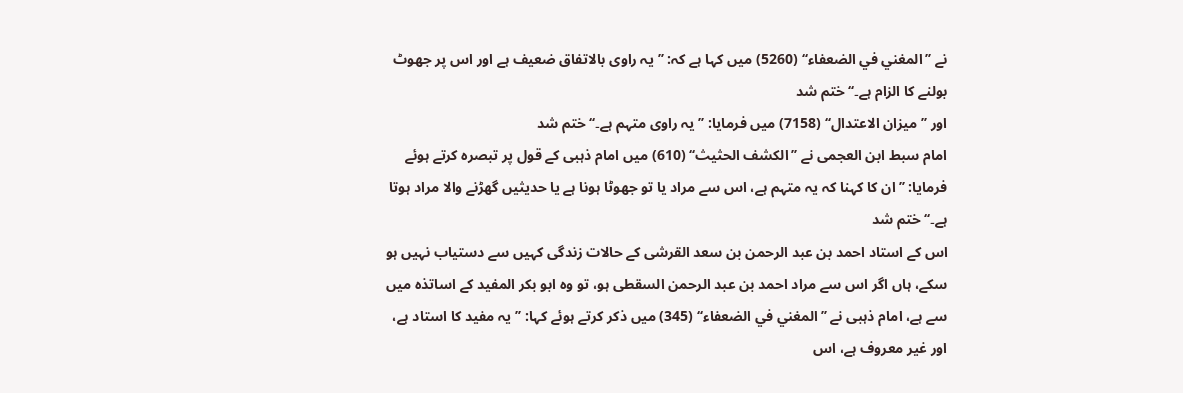نے ’’المغني في الضعفاء‘‘ (5260) میں کہا ہے کہ: ’’یہ راوی بالاتفاق ضعیف ہے اور اس پر جھوٹ بولنے کا الزام ہے۔‘‘ ختم شد
اور ’’ميزان الاعتدال‘‘ (7158) میں فرمایا: ’’یہ راوی متہم ہے۔‘‘ ختم شد
امام سبط ابن العجمی نے ’’الكشف الحثيث‘‘ (610) میں امام ذہبی کے قول پر تبصرہ کرتے ہوئے فرمایا: ’’ان کا کہنا کہ یہ متہم ہے، اس سے مراد یا تو جھوٹا ہونا ہے یا حدیثیں گھڑنے والا مراد ہوتا ہے۔‘‘ ختم شد
اس کے استاد احمد بن عبد الرحمن بن سعد القرشی کے حالات زندگی کہیں سے دستیاب نہیں ہو سکے، ہاں اگر اس سے مراد احمد بن عبد الرحمن السقطی ہو، تو وہ ابو بکر المفید کے اساتذہ میں سے ہے، امام ذہبی نے ’’المغني في الضعفاء‘‘ (345) میں ذکر کرتے ہوئے کہا: ’’یہ مفید کا استاد ہے، اور غیر معروف ہے، اس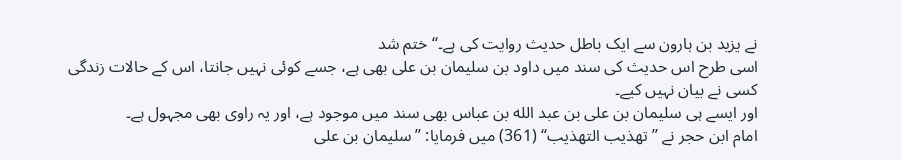نے یزید بن ہارون سے ایک باطل حدیث روایت کی ہے۔‘‘ ختم شد
اسی طرح اس حدیث کی سند میں داود بن سلیمان بن علی بھی ہے، جسے کوئی نہیں جانتا، اس کے حالات زندگی کسی نے بیان نہیں کیے۔
اور ایسے ہی سلیمان بن علی بن عبد الله بن عباس بھی سند میں موجود ہے، اور یہ راوی بھی مجہول ہے۔
امام ابن حجر نے ’’تهذيب التهذيب‘‘ (361) میں فرمایا: ’’سلیمان بن علی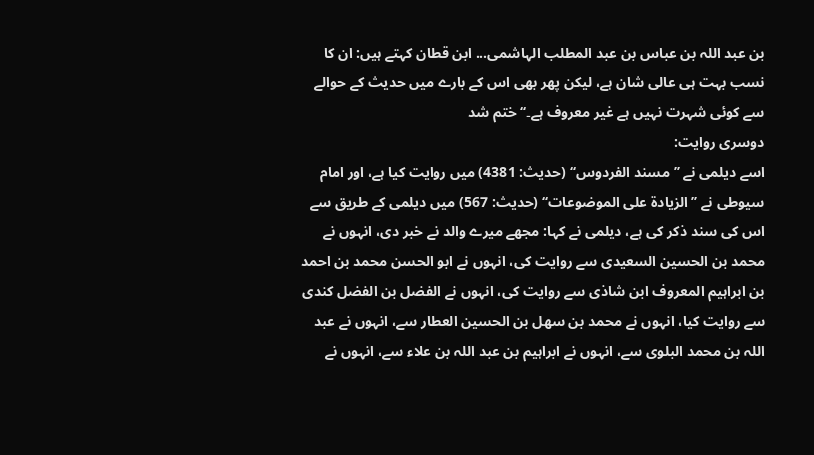بن عبد اللہ بن عباس بن عبد المطلب الہاشمی... ابن قطان کہتے ہیں: ان کا نسب بہت ہی عالی شان ہے، لیکن پھر بھی اس کے بارے میں حدیث کے حوالے سے کوئی شہرت نہیں ہے غیر معروف ہے۔‘‘ ختم شد
دوسری روایت:
اسے دیلمی نے ’’مسند الفردوس‘‘ (حدیث: 4381) میں روایت کیا ہے، اور امام سیوطی نے ’’الزيادة على الموضوعات‘‘ (حدیث: 567) میں دیلمی کے طریق سے اس کی سند ذکر کی ہے، دیلمی نے کہا: مجھے میرے والد نے خبر دی، انہوں نے محمد بن الحسین السعیدی سے روایت کی، انہوں نے ابو الحسن محمد بن احمد بن ابراہیم المعروف ابن شاذی سے روایت کی، انہوں نے الفضل بن الفضل کندی سے روایت کیا، انہوں نے محمد بن سهل بن الحسین العطار سے، انہوں نے عبد اللہ بن محمد البلوی سے، انہوں نے ابراہیم بن عبد اللہ بن علاء سے، انہوں نے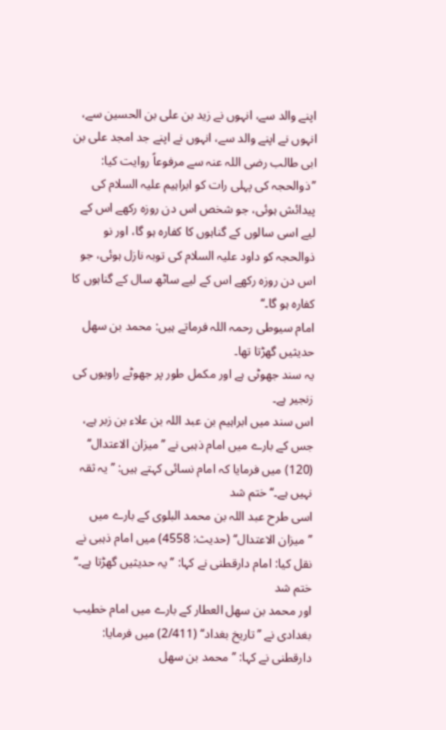اپنے والد سے، انہوں نے زید بن علی بن الحسین سے، انہوں نے اپنے والد سے، انہوں نے اپنے جد امجد علی بن ابی طالب رضی اللہ عنہ سے مرفوعاً روایت کیا:
’’ذوالحجہ کی پہلی رات کو ابراہیم علیہ السلام کی پیدائش ہوئی، جو شخص اس دن روزہ رکھے اس کے لیے اسی سالوں کے گناہوں کا کفارہ ہو گا، اور نو ذوالحجہ کو داود علیہ السلام کی توبہ نازل ہوئی، جو اس دن روزہ رکھے اس کے لیے ساٹھ سال کے گناہوں کا کفارہ ہو گا۔‘‘
امام سیوطی رحمہ اللہ فرماتے ہیں: محمد بن سهل حدیثیں گھڑتا تھا۔
یہ سند جھوٹی ہے اور مکمل طور پر جھوٹے راویوں کی زنجیر ہے۔
اس سند میں ابراہیم بن عبد اللہ بن علاء بن زبر ہے، جس کے بارے میں امام ذہبی نے ’’ميزان الاعتدال‘‘ (120) میں فرمایا کہ امام نسائی کہتے ہیں: ’’یہ ثقہ نہیں ہے۔‘‘ ختم شد
اسی طرح عبد اللہ بن محمد البلوی کے بارے میں ’’ميزان الاعتدال‘‘ (حدیث: 4558) میں امام ذہبی نے نقل کیا: امام دارقطنی نے کہا: ’’یہ حدیثیں گھڑتا ہے۔‘‘ ختم شد
اور محمد بن سهل العطار کے بارے میں امام خطیب بغدادی نے ’’تاریخ بغداد‘‘ (2/411) میں فرمایا: دارقطنی نے کہا: ’’محمد بن سهل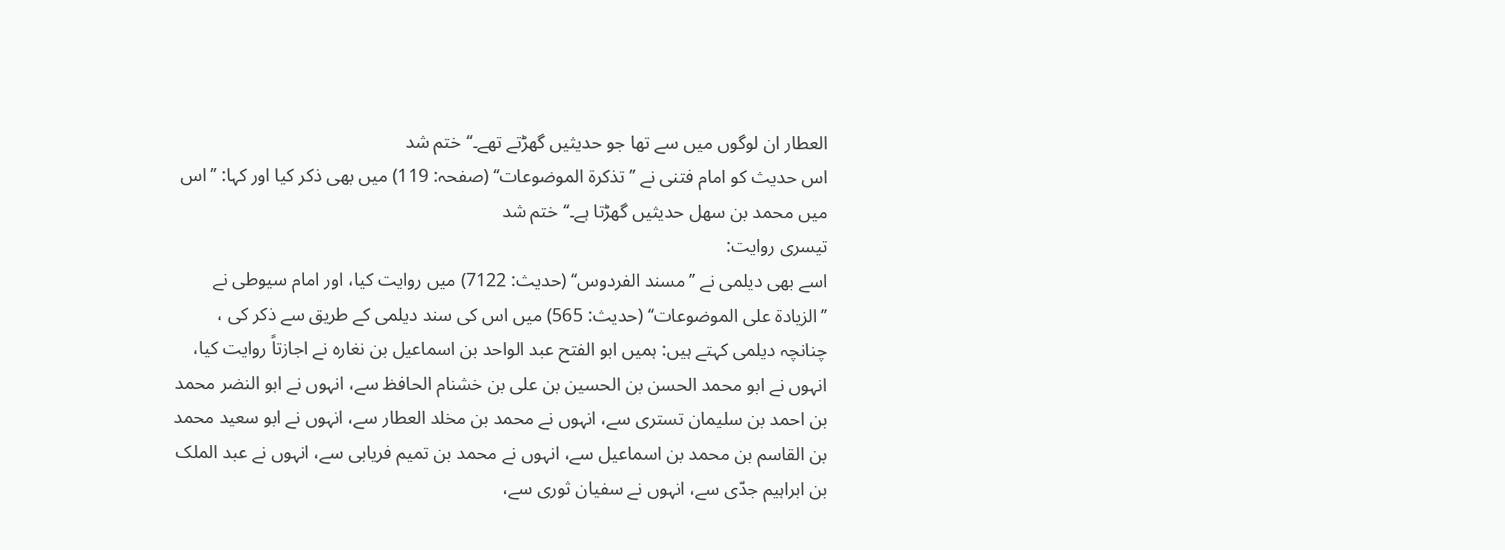العطار ان لوگوں میں سے تھا جو حدیثیں گھڑتے تھے۔‘‘ ختم شد
اس حدیث کو امام فتنی نے ’’تذكرة الموضوعات‘‘ (صفحہ: 119) میں بھی ذکر کیا اور کہا: ’’اس میں محمد بن سهل حدیثیں گھڑتا ہے۔‘‘ ختم شد
تیسری روایت:
اسے بھی دیلمی نے ’’مسند الفردوس‘‘ (حدیث: 7122) میں روایت کیا، اور امام سیوطی نے ’’الزيادة على الموضوعات‘‘ (حدیث: 565) میں اس کی سند دیلمی کے طریق سے ذکر کی ، چنانچہ دیلمی کہتے ہیں: ہمیں ابو الفتح عبد الواحد بن اسماعیل بن نغارہ نے اجازتاً روایت کیا، انہوں نے ابو محمد الحسن بن الحسین بن علی بن خشنام الحافظ سے، انہوں نے ابو النضر محمد بن احمد بن سلیمان تستری سے، انہوں نے محمد بن مخلد العطار سے، انہوں نے ابو سعید محمد بن القاسم بن محمد بن اسماعیل سے، انہوں نے محمد بن تمیم فریابی سے، انہوں نے عبد الملک بن ابراہیم جدّی سے، انہوں نے سفیان ثوری سے،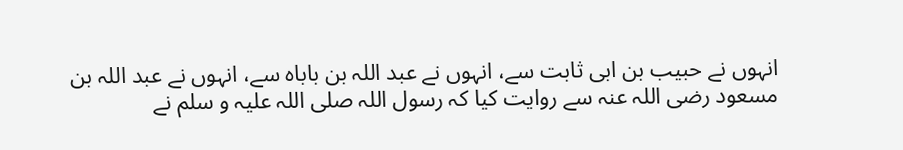انہوں نے حبیب بن ابی ثابت سے، انہوں نے عبد اللہ بن باباہ سے، انہوں نے عبد اللہ بن مسعود رضی اللہ عنہ سے روایت کیا کہ رسول اللہ صلی اللہ علیہ و سلم نے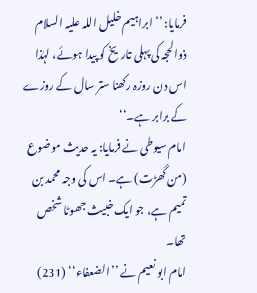فرمایا: ’’ابراہیم خلیل اللہ علیہ السلام ذوالحجہ کی پہلی تاریخ کو پیدا ہوئے، لہٰذا اس دن روزہ رکھنا ستر سال کے روزے کے برابر ہے۔‘‘
امام سیوطی نے فرمایا: یہ حدیث موضوع (من گھڑت) ہے۔ اس کی وجہ محمد بن تمیم ہے، جو ایک خبیث جھوٹا شخص تھا۔
امام ابو نعیم نے ’’الضعفاء‘‘ (231)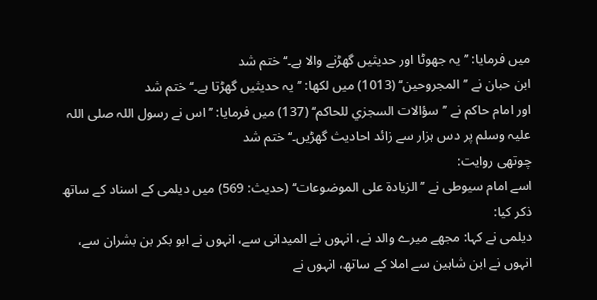میں فرمایا: ’’یہ جھوٹا اور حدیثیں گھڑنے والا ہے۔‘‘ ختم شد
ابن حبان نے ’’المجروحين‘‘ (1013) میں لکھا: ’’یہ حدیثیں گھڑتا ہے۔‘‘ ختم شد
اور امام حاکم نے ’’سؤالات السجزي للحاكم‘‘ (137) میں فرمایا: ’’اس نے رسول اللہ صلی اللہ علیہ وسلم پر دس ہزار سے زائد احادیث گھڑیں۔‘‘ ختم شد
چوتھی روایت:
اسے امام سیوطی نے ’’الزيادة على الموضوعات‘‘ (حدیث: 569) میں دیلمی کے اسناد کے ساتھ ذکر کیا:
دیلمی نے کہا: مجھے میرے والد نے، انہوں نے المیدانی سے، انہوں نے ابو بکر بن بشران سے، انہوں نے ابن شاہین سے املا کے ساتھ، انہوں نے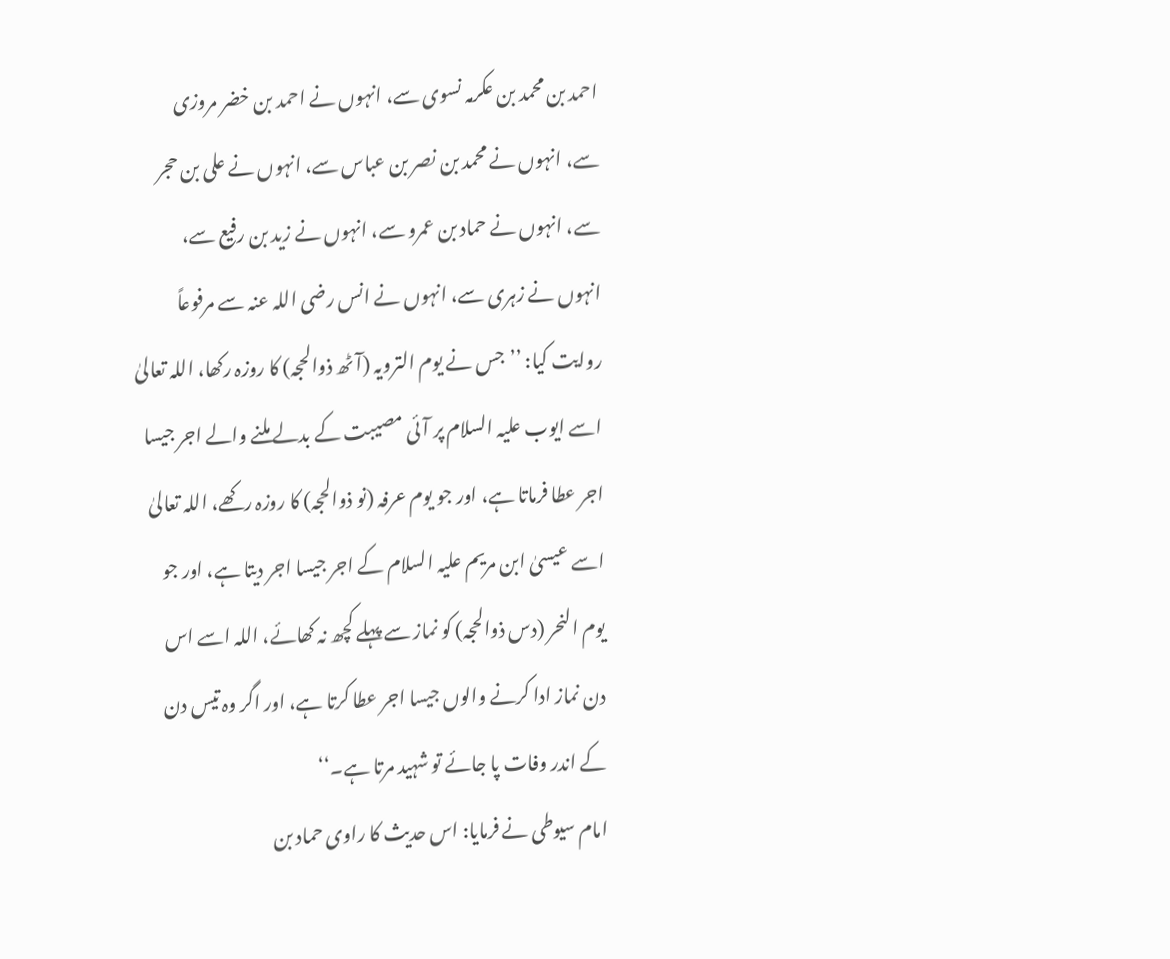احمد بن محمد بن عکرمہ نسوی سے، انہوں نے احمد بن خضر مروزی سے، انہوں نے محمد بن نصر بن عباس سے، انہوں نے علی بن حجر سے، انہوں نے حماد بن عمرو سے، انہوں نے زید بن رفیع سے، انہوں نے زہری سے، انہوں نے انس رضی اللہ عنہ سے مرفوعاً روایت کیا: ’’جس نے یوم الترویہ (آٹھ ذوالحجہ) کا روزہ رکھا، اللہ تعالیٰ اسے ایوب علیہ السلام پر آئی مصیبت کے بدلے ملنے والے اجر جیسا اجر عطا فرماتا ہے، اور جو یوم عرفہ (نو ذوالحجہ) کا روزہ رکھے، اللہ تعالیٰ اسے عیسیٰ ابن مریم علیہ السلام کے اجر جیسا اجر دیتا ہے، اور جو یوم النحر (دس ذوالحجہ) کو نماز سے پہلے کچھ نہ کھائے، اللہ اسے اس دن نماز ادا کرنے والوں جیسا اجر عطا کرتا ہے، اور اگر وہ تیس دن کے اندر وفات پا جائے تو شہید مرتا ہے۔‘‘
امام سیوطی نے فرمایا: اس حدیث کا راوی حماد بن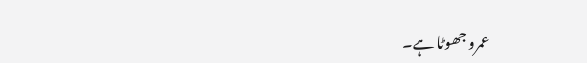عمرو جھوٹا ہے۔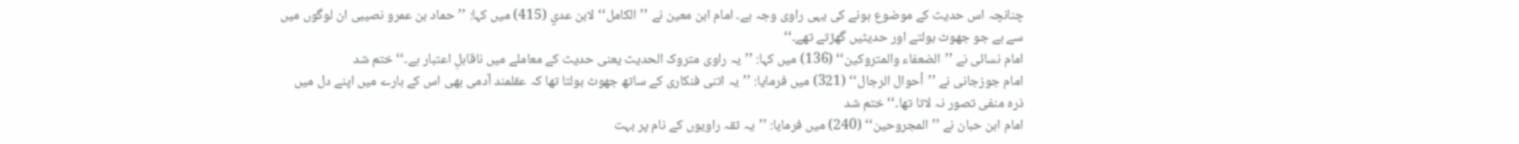چنانچہ اس حدیث کے موضوع ہونے کی یہی راوی وجہ ہے۔ امام ابن معین نے ’’الكامل‘‘ لابن عدي (415) میں کہا: ’’حماد بن عمرو نصیبی ان لوگوں میں سے ہے جو جھوٹ بولتے اور حدیثیں گھڑتے تھے۔‘‘
امام نسائی نے ’’الضعفاء والمتروكين‘‘ (136) میں کہا: ’’یہ راوی متروک الحدیث یعنی حدیث کے معاملے میں ناقابلِ اعتبار ہے۔‘‘ ختم شد
امام جوزجانی نے ’’أحوال الرجال‘‘ (321) میں فرمایا: ’’یہ اتنی فنکاری کے ساتھ جھوٹ بولتا تھا کہ عقلمند آدمی بھی اس کے بارے میں اپنے دل میں ذرہ منفی تصور نہ لاتا تھا۔‘‘ ختم شد
امام ابن حبان نے ’’المجروحين‘‘ (240) میں فرمایا: ’’یہ ثقہ راویوں کے نام پر بہت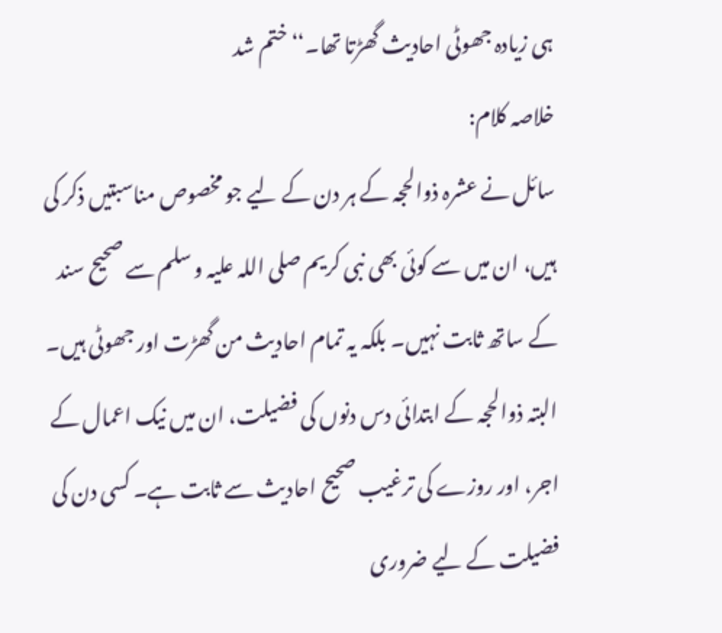ہی زیادہ جھوٹی احادیث گھڑتا تھا۔‘‘ ختم شد
خلاصہ کلام:
سائل نے عشرہ ذوالحجہ کے ہر دن کے لیے جو مخصوص مناسبتیں ذکر کی ہیں، ان میں سے کوئی بھی نبی کریم صلی اللہ علیہ و سلم سے صحیح سند کے ساتھ ثابت نہیں۔ بلکہ یہ تمام احادیث من گھڑت اور جھوٹی ہیں۔ البتہ ذوالحجہ کے ابتدائی دس دنوں کی فضیلت، ان میں نیک اعمال کے اجر، اور روزے کی ترغیب صحیح احادیث سے ثابت ہے۔ کسی دن کی فضیلت کے لیے ضروری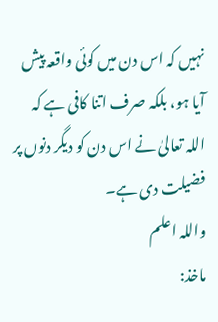نہیں کہ اس دن میں کوئی واقعہ پیش آیا ہو، بلکہ صرف اتنا کافی ہے کہ اللہ تعالیٰ نے اس دن کو دیگر دنوں پر فضیلت دی ہے۔
واللہ اعلم
ماخذ: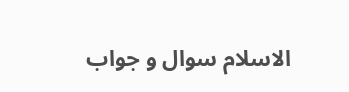الاسلام سوال و جواب